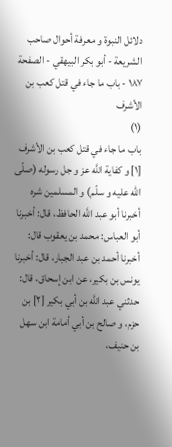دلائل النبوة و معرفة أحوال صاحب الشريعة - أبو بكر البيهقي - الصفحة ١٨٧ - باب ما جاء في قتل كعب بن الأشرف
(١)
باب ما جاء في قتل كعب بن الأشرف [١] و كفاية اللَّه عز و جل رسوله (صلّى اللّه عليه و سلّم) و المسلمين شره
أخبرنا أبو عبد اللَّه الحافظ، قال: أخبرنا أبو العباس: محمد بن يعقوب قال: أخبرنا أحمد بن عبد الجبار، قال: أخبرنا يونس بن بكير، عن ابن إسحاق، قال: حدثني عبد اللَّه بن أبي بكير [٢] بن حزم، و صالح بن أبي أمامة ابن سهل بن حنيف،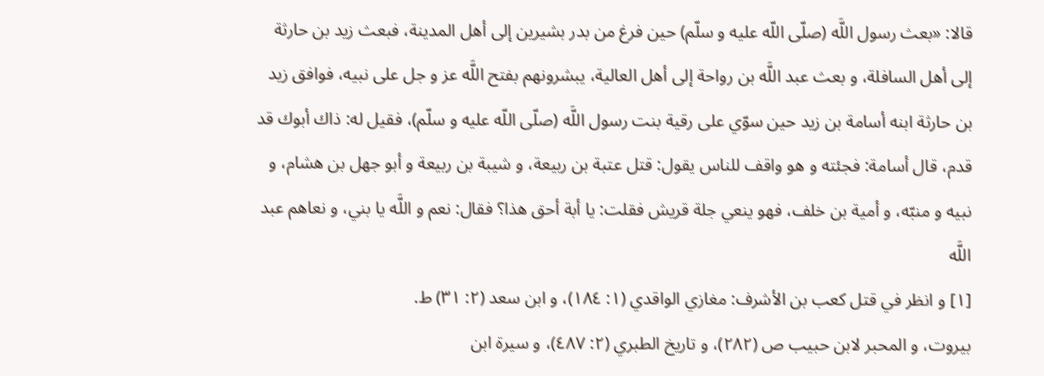قالا: «بعث رسول اللَّه (صلّى اللّه عليه و سلّم) حين فرغ من بدر بشيرين إلى أهل المدينة، فبعث زيد بن حارثة إلى أهل السافلة، و بعث عبد اللَّه بن رواحة إلى أهل العالية، يبشرونهم بفتح اللَّه عز و جل على نبيه، فوافق زيد بن حارثة ابنه أسامة بن زيد حين سوّي على رقية بنت رسول اللَّه (صلّى اللّه عليه و سلّم)، فقيل له: ذاك أبوك قد قدم، قال أسامة: فجئته و هو واقف للناس يقول: قتل عتبة بن ربيعة، و شيبة بن ربيعة و أبو جهل بن هشام، و نبيه و منبّه، و أمية بن خلف، فهو ينعي جلة قريش فقلت: يا أبة أحق هذا؟ فقال: نعم و اللَّه يا بني، و نعاهم عبد اللَّه
[١] و انظر في قتل كعب بن الأشرف: مغازي الواقدي (١: ١٨٤)، و ابن سعد (٢: ٣١) ط.
بيروت، و المحبر لابن حبيب ص (٢٨٢)، و تاريخ الطبري (٢: ٤٨٧)، و سيرة ابن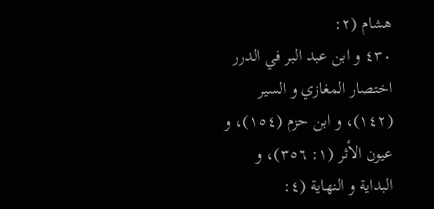هشام (٢:
٤٣٠ و ابن عبد البر في الدرر اختصار المغازي و السير (١٤٢)، و ابن حزم (١٥٤)، و عيون الأثر (١: ٣٥٦)، و البداية و النهاية (٤: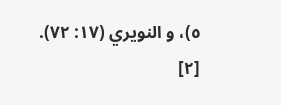٥)، و النويري (١٧: ٧٢).
[٢]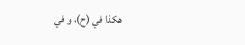هكذا في (ح)، و في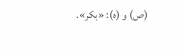(ص) و (ه): «بكر».